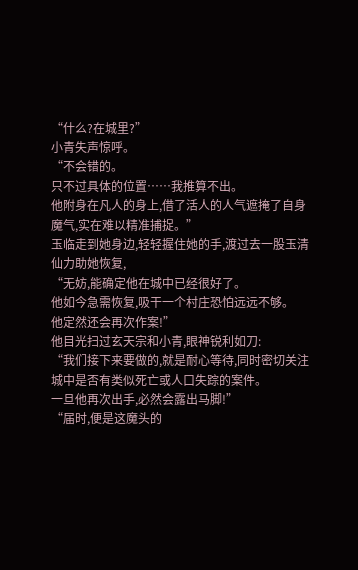“什么?在城里?”
小青失声惊呼。
“不会错的。
只不过具体的位置……我推算不出。
他附身在凡人的身上,借了活人的人气遮掩了自身魔气,实在难以精准捕捉。”
玉临走到她身边,轻轻握住她的手,渡过去一股玉清仙力助她恢复,
“无妨,能确定他在城中已经很好了。
他如今急需恢复,吸干一个村庄恐怕远远不够。
他定然还会再次作案!”
他目光扫过玄天宗和小青,眼神锐利如刀:
“我们接下来要做的,就是耐心等待,同时密切关注城中是否有类似死亡或人口失踪的案件。
一旦他再次出手,必然会露出马脚!”
“届时,便是这魔头的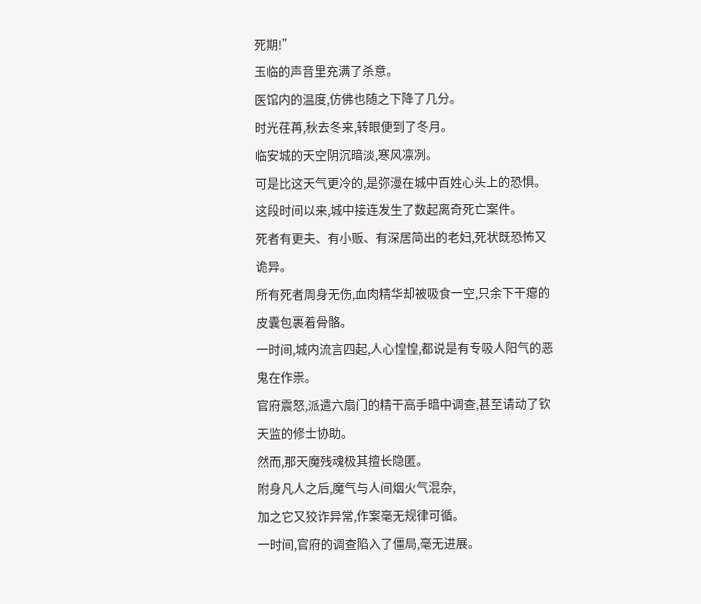死期!”
玉临的声音里充满了杀意。
医馆内的温度,仿佛也随之下降了几分。
时光荏苒,秋去冬来,转眼便到了冬月。
临安城的天空阴沉暗淡,寒风凛冽。
可是比这天气更冷的,是弥漫在城中百姓心头上的恐惧。
这段时间以来,城中接连发生了数起离奇死亡案件。
死者有更夫、有小贩、有深居简出的老妇,死状既恐怖又诡异。
所有死者周身无伤,血肉精华却被吸食一空,只余下干瘪的皮囊包裹着骨骼。
一时间,城内流言四起,人心惶惶,都说是有专吸人阳气的恶鬼在作祟。
官府震怒,派遣六扇门的精干高手暗中调查,甚至请动了钦天监的修士协助。
然而,那天魔残魂极其擅长隐匿。
附身凡人之后,魔气与人间烟火气混杂,
加之它又狡诈异常,作案毫无规律可循。
一时间,官府的调查陷入了僵局,毫无进展。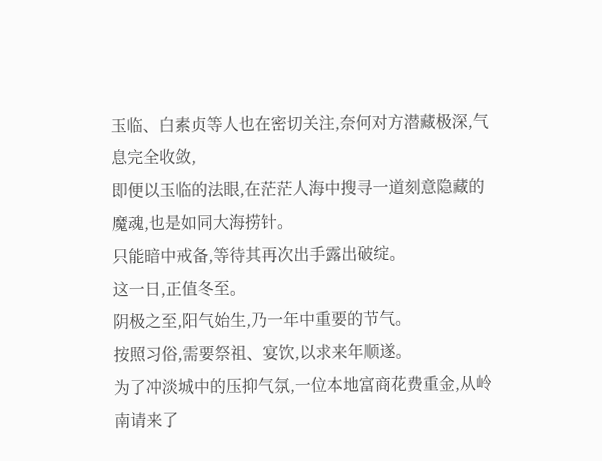玉临、白素贞等人也在密切关注,奈何对方潜藏极深,气息完全收敛,
即便以玉临的法眼,在茫茫人海中搜寻一道刻意隐藏的魔魂,也是如同大海捞针。
只能暗中戒备,等待其再次出手露出破绽。
这一日,正值冬至。
阴极之至,阳气始生,乃一年中重要的节气。
按照习俗,需要祭祖、宴饮,以求来年顺遂。
为了冲淡城中的压抑气氛,一位本地富商花费重金,从岭南请来了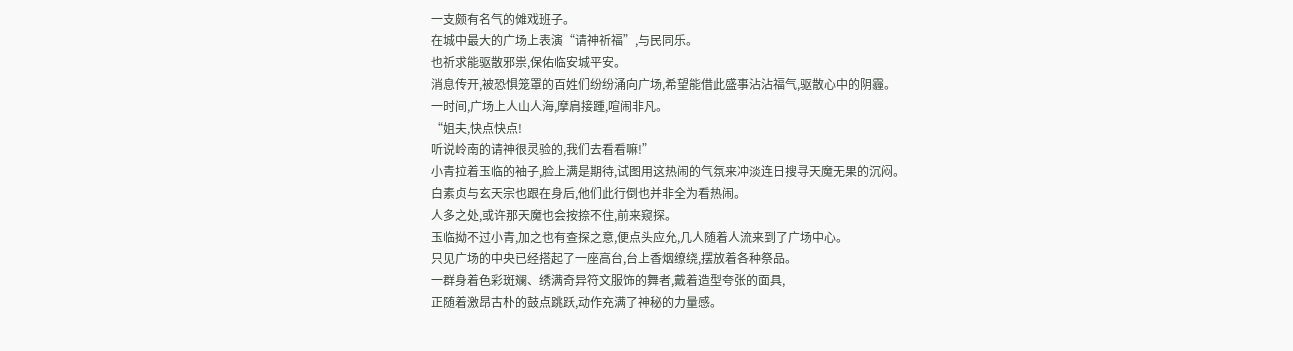一支颇有名气的傩戏班子。
在城中最大的广场上表演“请神祈福”,与民同乐。
也祈求能驱散邪祟,保佑临安城平安。
消息传开,被恐惧笼罩的百姓们纷纷涌向广场,希望能借此盛事沾沾福气,驱散心中的阴霾。
一时间,广场上人山人海,摩肩接踵,喧闹非凡。
“姐夫,快点快点!
听说岭南的请神很灵验的,我们去看看嘛!”
小青拉着玉临的袖子,脸上满是期待,试图用这热闹的气氛来冲淡连日搜寻天魔无果的沉闷。
白素贞与玄天宗也跟在身后,他们此行倒也并非全为看热闹。
人多之处,或许那天魔也会按捺不住,前来窥探。
玉临拗不过小青,加之也有查探之意,便点头应允,几人随着人流来到了广场中心。
只见广场的中央已经搭起了一座高台,台上香烟缭绕,摆放着各种祭品。
一群身着色彩斑斓、绣满奇异符文服饰的舞者,戴着造型夸张的面具,
正随着激昂古朴的鼓点跳跃,动作充满了神秘的力量感。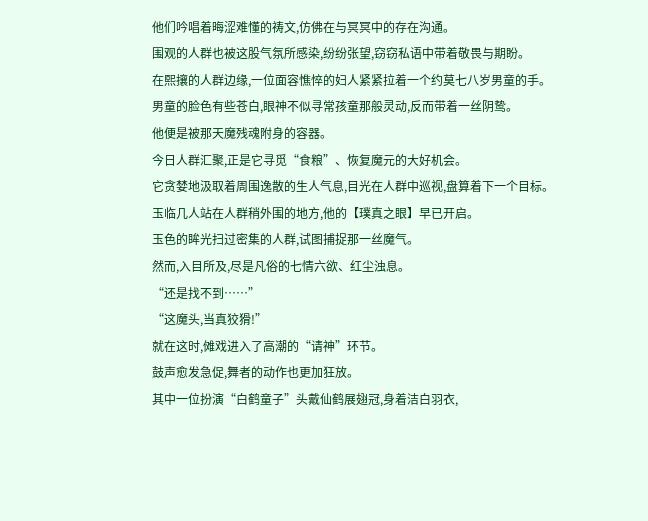他们吟唱着晦涩难懂的祷文,仿佛在与冥冥中的存在沟通。
围观的人群也被这股气氛所感染,纷纷张望,窃窃私语中带着敬畏与期盼。
在熙攘的人群边缘,一位面容憔悴的妇人紧紧拉着一个约莫七八岁男童的手。
男童的脸色有些苍白,眼神不似寻常孩童那般灵动,反而带着一丝阴鸷。
他便是被那天魔残魂附身的容器。
今日人群汇聚,正是它寻觅“食粮”、恢复魔元的大好机会。
它贪婪地汲取着周围逸散的生人气息,目光在人群中巡视,盘算着下一个目标。
玉临几人站在人群稍外围的地方,他的【璞真之眼】早已开启。
玉色的眸光扫过密集的人群,试图捕捉那一丝魔气。
然而,入目所及,尽是凡俗的七情六欲、红尘浊息。
“还是找不到……”
“这魔头,当真狡猾!”
就在这时,傩戏进入了高潮的“请神”环节。
鼓声愈发急促,舞者的动作也更加狂放。
其中一位扮演“白鹤童子”头戴仙鹤展翅冠,身着洁白羽衣,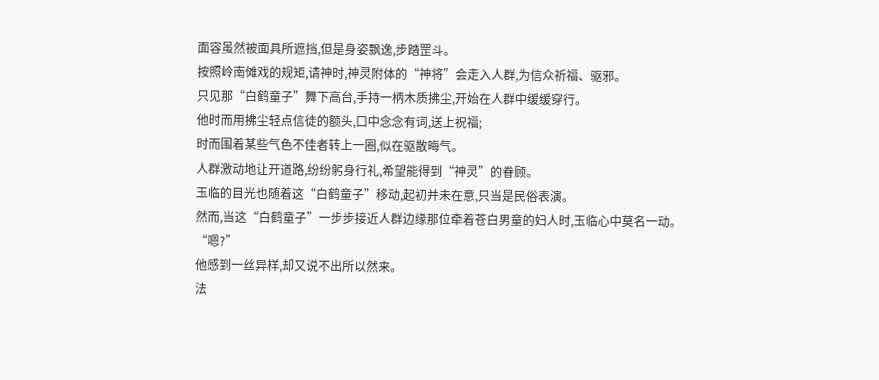面容虽然被面具所遮挡,但是身姿飘逸,步踏罡斗。
按照岭南傩戏的规矩,请神时,神灵附体的“神将”会走入人群,为信众祈福、驱邪。
只见那“白鹤童子”舞下高台,手持一柄木质拂尘,开始在人群中缓缓穿行。
他时而用拂尘轻点信徒的额头,口中念念有词,送上祝福;
时而围着某些气色不佳者转上一圈,似在驱散晦气。
人群激动地让开道路,纷纷躬身行礼,希望能得到“神灵”的眷顾。
玉临的目光也随着这“白鹤童子”移动,起初并未在意,只当是民俗表演。
然而,当这“白鹤童子”一步步接近人群边缘那位牵着苍白男童的妇人时,玉临心中莫名一动。
“嗯?”
他感到一丝异样,却又说不出所以然来。
法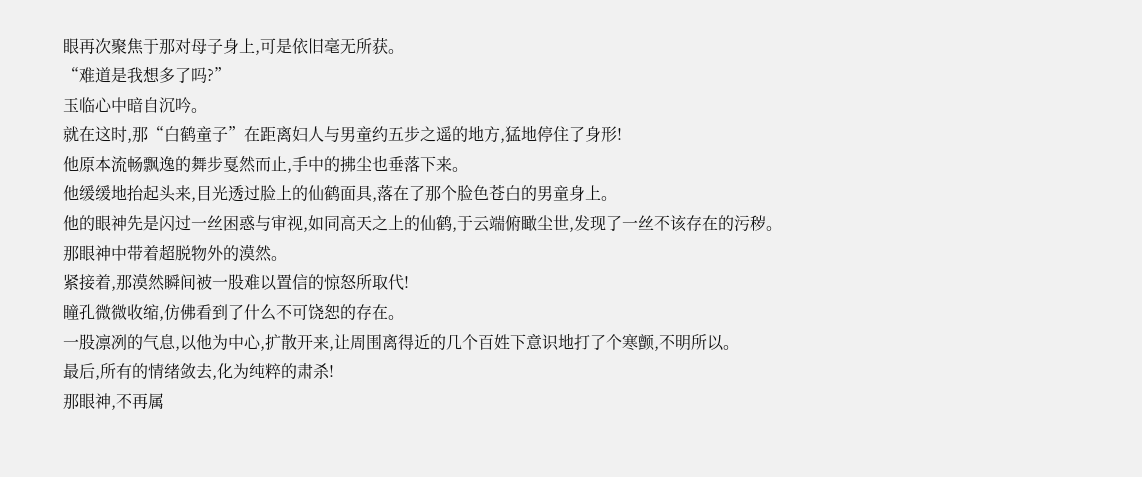眼再次聚焦于那对母子身上,可是依旧毫无所获。
“难道是我想多了吗?”
玉临心中暗自沉吟。
就在这时,那“白鹤童子”在距离妇人与男童约五步之遥的地方,猛地停住了身形!
他原本流畅飘逸的舞步戛然而止,手中的拂尘也垂落下来。
他缓缓地抬起头来,目光透过脸上的仙鹤面具,落在了那个脸色苍白的男童身上。
他的眼神先是闪过一丝困惑与审视,如同高天之上的仙鹤,于云端俯瞰尘世,发现了一丝不该存在的污秽。
那眼神中带着超脱物外的漠然。
紧接着,那漠然瞬间被一股难以置信的惊怒所取代!
瞳孔微微收缩,仿佛看到了什么不可饶恕的存在。
一股凛冽的气息,以他为中心,扩散开来,让周围离得近的几个百姓下意识地打了个寒颤,不明所以。
最后,所有的情绪敛去,化为纯粹的肃杀!
那眼神,不再属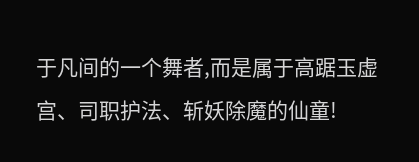于凡间的一个舞者,而是属于高踞玉虚宫、司职护法、斩妖除魔的仙童!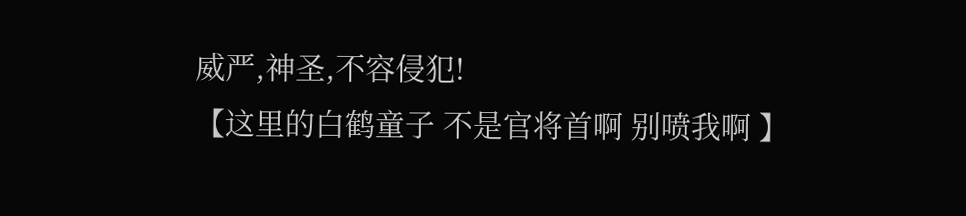威严,神圣,不容侵犯!
【这里的白鹤童子 不是官将首啊 别喷我啊 】